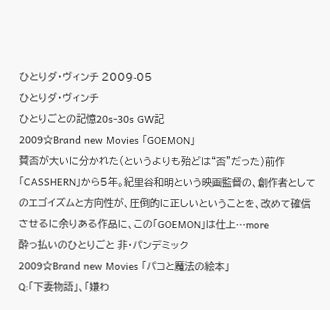ひとりダ・ヴィンチ 2009-05
ひとりダ・ヴィンチ
ひとりごとの記憶20s-30s GW記
2009☆Brand new Movies 「GOEMON」
賛否が大いに分かれた(というよりも殆どは“否”だった)前作「CASSHERN」から5年。紀里谷和明という映画監督の、創作者としてのエゴイズムと方向性が、圧倒的に正しいということを、改めて確信させるに余りある作品に、この「GOEMON」は仕上…more
酔っ払いのひとりごと 非・パンデミック
2009☆Brand new Movies 「パコと魔法の絵本」
Q:「下妻物語」、「嫌わ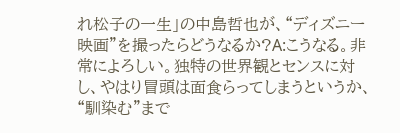れ松子の一生」の中島哲也が、“ディズニー映画”を撮ったらどうなるか?A:こうなる。非常によろしい。独特の世界観とセンスに対し、やはり冒頭は面食らってしまうというか、“馴染む”まで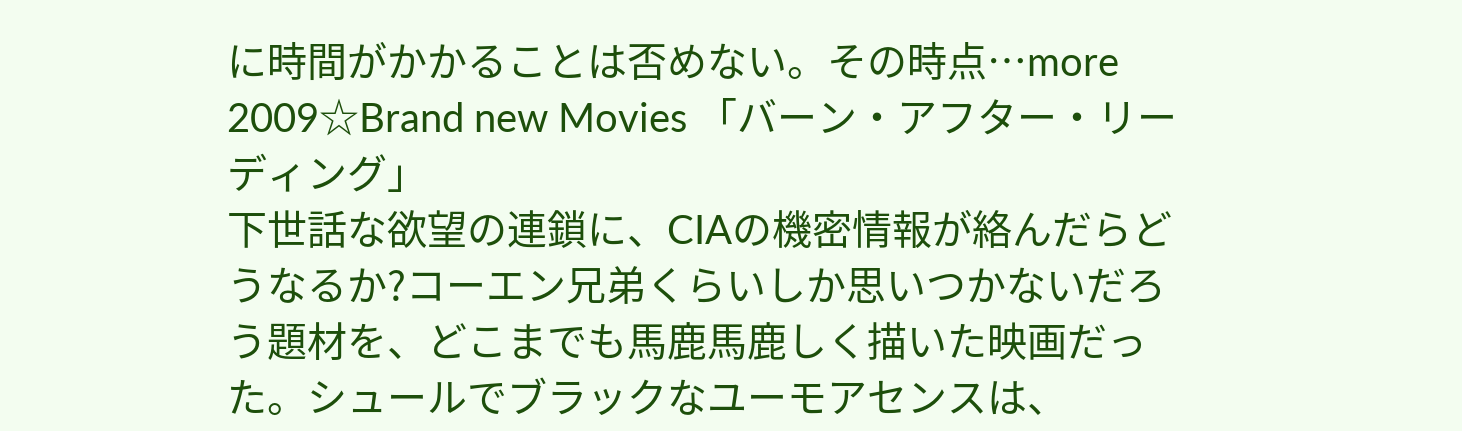に時間がかかることは否めない。その時点…more
2009☆Brand new Movies 「バーン・アフター・リーディング」
下世話な欲望の連鎖に、CIAの機密情報が絡んだらどうなるか?コーエン兄弟くらいしか思いつかないだろう題材を、どこまでも馬鹿馬鹿しく描いた映画だった。シュールでブラックなユーモアセンスは、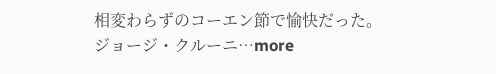相変わらずのコーエン節で愉快だった。ジョージ・クルーニ…more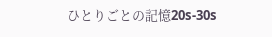ひとりごとの記憶20s-30s